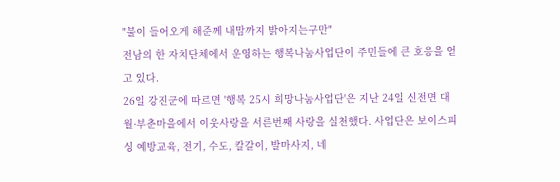"불이 들어오게 해준께 내맘까지 밝아지는구만"
전남의 한 자치단체에서 운영하는 행복나눔사업단이 주민들에 큰 호응을 얻고 있다.
26일 강진군에 따르면 '행복 25시 희망나눔사업단'은 지난 24일 신전면 대월·부춘마을에서 이웃사랑을 서른번째 사랑을 실천했다. 사업단은 보이스피싱 예방교육, 전기, 수도, 칼갈이, 발마사지, 네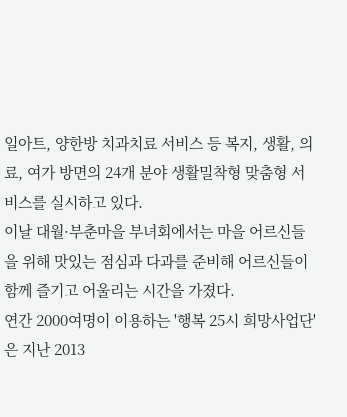일아트, 양한방 치과치료 서비스 등 복지, 생활, 의료, 여가 방면의 24개 분야 생활밀착형 맞춤형 서비스를 실시하고 있다.
이날 대월·부춘마을 부녀회에서는 마을 어르신들을 위해 맛있는 점심과 다과를 준비해 어르신들이 함께 즐기고 어울리는 시간을 가졌다.
연간 2000여명이 이용하는 '행복 25시 희망사업단'은 지난 2013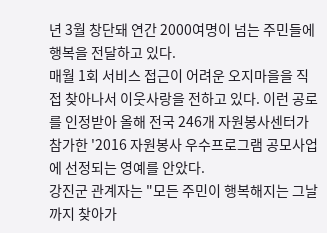년 3월 창단돼 연간 2000여명이 넘는 주민들에 행복을 전달하고 있다.
매월 1회 서비스 접근이 어려운 오지마을을 직접 찾아나서 이웃사랑을 전하고 있다. 이런 공로를 인정받아 올해 전국 246개 자원봉사센터가 참가한 '2016 자원봉사 우수프로그램 공모사업에 선정되는 영예를 안았다.
강진군 관계자는 "모든 주민이 행복해지는 그날까지 찾아가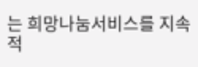는 희망나눔서비스를 지속적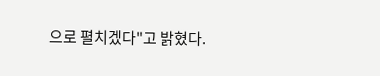으로 펼치겠다"고 밝혔다.